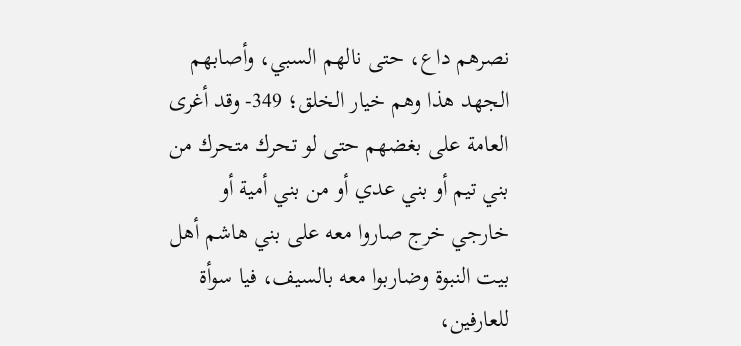نصرهم داع، حتى نالهم السبي، وأصابهم الجهد هذا وهم خيار الخلق؛ 349- وقد أغرى العامة على بغضهم حتى لو تحرك متحرك من بني تيم أو بني عدي أو من بني أمية أو خارجي خرج صاروا معه على بني هاشم أهل بيت النبوة وضاربوا معه بالسيف، فيا سوأة للعارفين،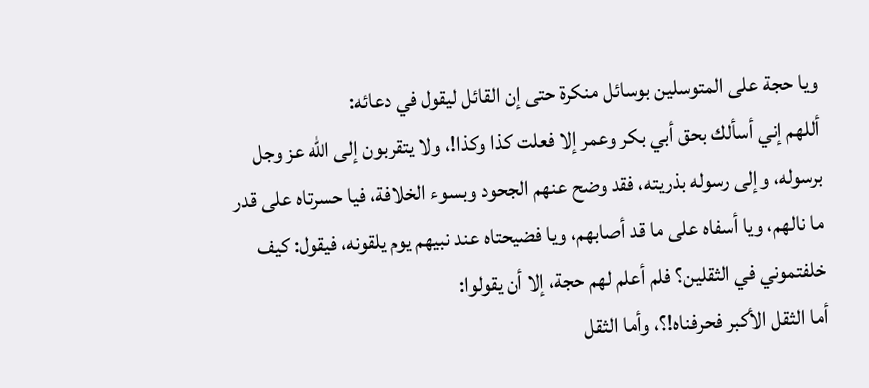ويا حجة على المتوسلين بوسائل منكرة حتى إن القائل ليقول في دعائه:
أللهم إني أسألك بحق أبي بكر وعمر إلا فعلت كذا وكذا!، ولا يتقربون إلى الله عز وجل برسوله، وإلى رسوله بذريته، فقد وضح عنهم الجحود وبسوء الخلافة، فيا حسرتاه على قدر ما نالهم، ويا أسفاه على ما قد أصابهم، ويا فضيحتاه عند نبيهم يوم يلقونه، فيقول: كيف خلفتموني في الثقلين؟ فلم أعلم لهم حجة، إلا أن يقولوا:
أما الثقل الأكبر فحرفناه!؟، وأما الثقل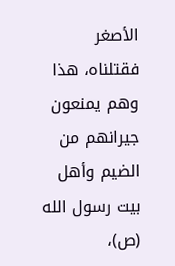الأصغر فقتلناه، هذا وهم يمنعون جيرانهم من الضيم وأهل بيت رسول الله (ص)،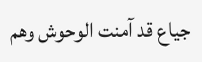جياع قد آمنت الوحوش وهم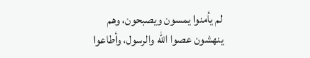لم يأمنوا يمسون ويصبحون، وهم ينهشون عصوا الله والرسول، وأطاعوا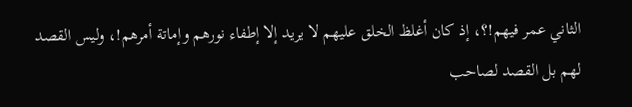الثاني عمر فيهم!؟، إذ كان أغلظ الخلق عليهم لا يريد إلا إطفاء نورهم وإماتة أمرهم!، وليس القصد لهم بل القصد لصاحب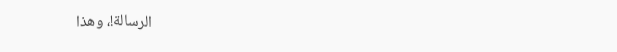الرسالة!، وهذا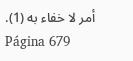أمر لا خفاء به (1).
Página 679